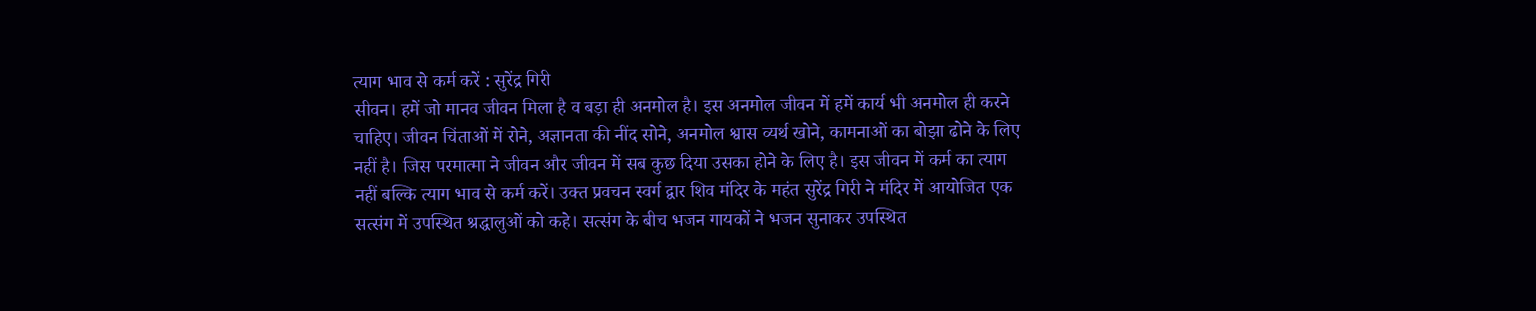त्याग भाव से कर्म करें : सुरेंद्र गिरी
सीवन। हमें जो मानव जीवन मिला है व बड़ा ही अनमोल है। इस अनमोल जीवन में हमें कार्य भी अनमोल ही करने चाहिए। जीवन चिंताओं में रोने, अज्ञानता की नींद सोने, अनमोल श्वास व्यर्थ खोने, कामनाओं का बोझा ढोने के लिए नहीं है। जिस परमात्मा ने जीवन और जीवन में सब कुछ दिया उसका होने के लिए है। इस जीवन में कर्म का त्याग नहीं बल्कि त्याग भाव से कर्म करें। उक्त प्रवचन स्वर्ग द्वार शिव मंदिर के महंत सुरेंद्र गिरी ने मंदिर में आयोजित एक सत्संग में उपस्थित श्रद्धालुओं को कहे। सत्संग के बीच भजन गायकों ने भजन सुनाकर उपस्थित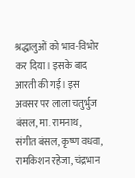श्रद्धालुओं को भाव-विभोर कर दिया। इसके बाद आरती की गई। इस अवसर पर लाला चतुर्भुज बंसल, मा. रामनाथ, संगीत बंसल, कृष्ण वधवा, रामकिशन रहेजा, चंद्रभान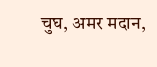चुघ, अमर मदान,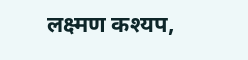लक्ष्मण कश्यप,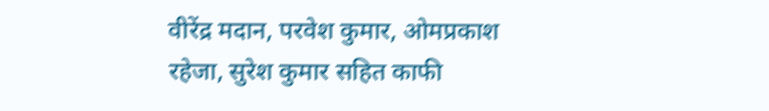वीरेंद्र मदान, परवेश कुमार, ओमप्रकाश रहेजा, सुरेश कुमार सहित काफी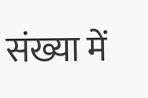संख्या में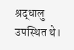श्रद्धालु उपस्थित थे।